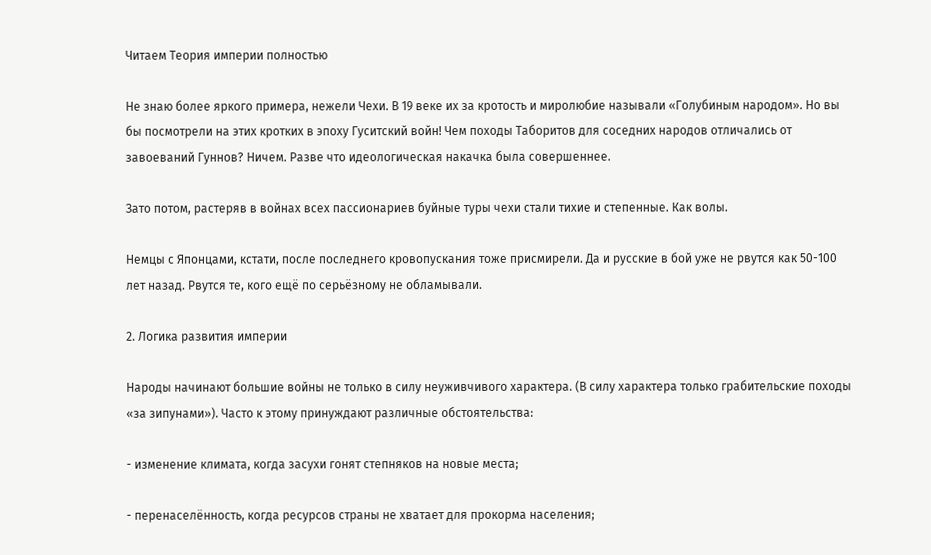Читаем Теория империи полностью

Не знаю более яркого примера, нежели Чехи. В 19 веке их за кротость и миролюбие называли «Голубиным народом». Но вы бы посмотрели на этих кротких в эпоху Гуситский войн! Чем походы Таборитов для соседних народов отличались от завоеваний Гуннов? Ничем. Разве что идеологическая накачка была совершеннее.

Зато потом, растеряв в войнах всех пассионариев буйные туры чехи стали тихие и степенные. Как волы.

Немцы с Японцами, кстати, после последнего кровопускания тоже присмирели. Да и русские в бой уже не рвутся как 50-100 лет назад. Рвутся те, кого ещё по серьёзному не обламывали.

2. Логика развития империи

Народы начинают большие войны не только в силу неуживчивого характера. (В силу характера только грабительские походы «за зипунами»). Часто к этому принуждают различные обстоятельства:

- изменение климата, когда засухи гонят степняков на новые места;

- перенаселённость, когда ресурсов страны не хватает для прокорма населения;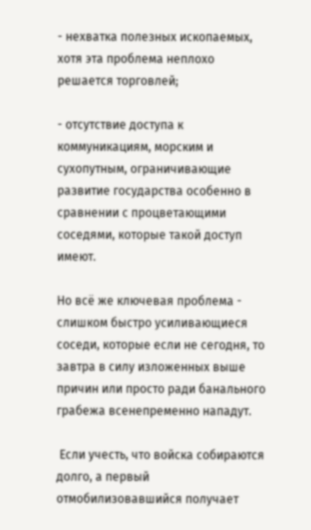- нехватка полезных ископаемых, хотя эта проблема неплохо решается торговлей;

- отсутствие доступа к коммуникациям, морским и сухопутным, ограничивающие развитие государства особенно в сравнении с процветающими соседями, которые такой доступ имеют.

Но всё же ключевая проблема - слишком быстро усиливающиеся соседи, которые если не сегодня, то завтра в силу изложенных выше причин или просто ради банального грабежа всенепременно нападут.

 Если учесть, что войска собираются долго, а первый отмобилизовавшийся получает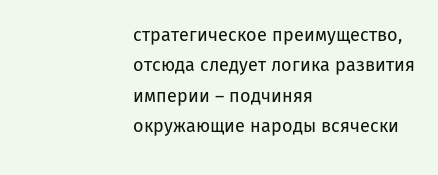стратегическое преимущество, отсюда следует логика развития империи – подчиняя окружающие народы всячески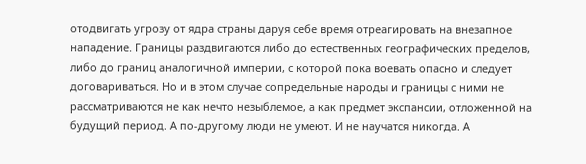отодвигать угрозу от ядра страны даруя себе время отреагировать на внезапное нападение. Границы раздвигаются либо до естественных географических пределов, либо до границ аналогичной империи, с которой пока воевать опасно и следует договариваться. Но и в этом случае сопредельные народы и границы с ними не рассматриваются не как нечто незыблемое, а как предмет экспансии, отложенной на будущий период. А по-другому люди не умеют. И не научатся никогда. А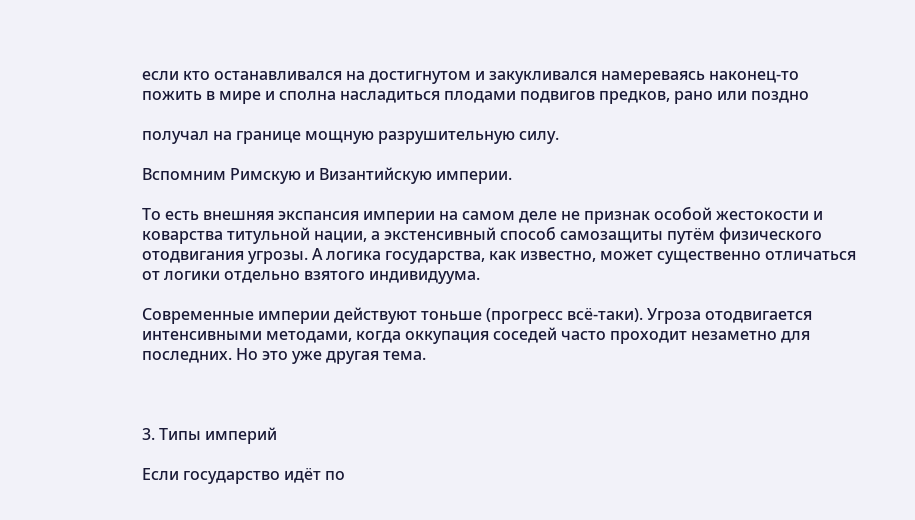если кто останавливался на достигнутом и закукливался намереваясь наконец-то пожить в мире и сполна насладиться плодами подвигов предков, рано или поздно

получал на границе мощную разрушительную силу.

Вспомним Римскую и Византийскую империи.

То есть внешняя экспансия империи на самом деле не признак особой жестокости и коварства титульной нации, а экстенсивный способ самозащиты путём физического отодвигания угрозы. А логика государства, как известно, может существенно отличаться от логики отдельно взятого индивидуума.

Современные империи действуют тоньше (прогресс всё-таки). Угроза отодвигается интенсивными методами, когда оккупация соседей часто проходит незаметно для последних. Но это уже другая тема.



3. Типы империй

Если государство идёт по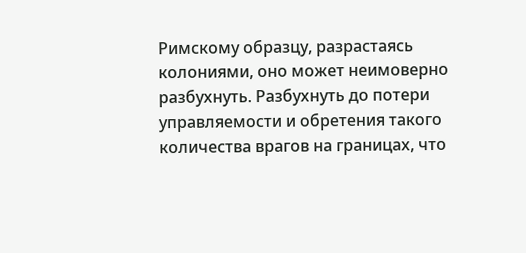Римскому образцу, разрастаясь колониями, оно может неимоверно разбухнуть. Разбухнуть до потери управляемости и обретения такого количества врагов на границах, что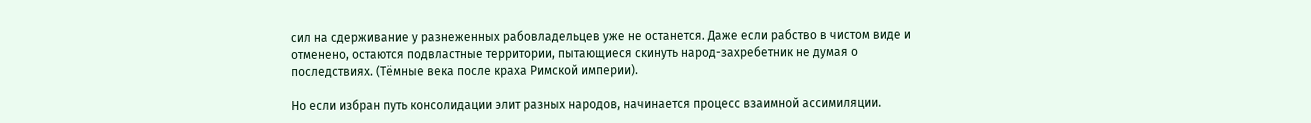сил на сдерживание у разнеженных рабовладельцев уже не останется. Даже если рабство в чистом виде и отменено, остаются подвластные территории, пытающиеся скинуть народ-захребетник не думая о последствиях. (Тёмные века после краха Римской империи).

Но если избран путь консолидации элит разных народов, начинается процесс взаимной ассимиляции.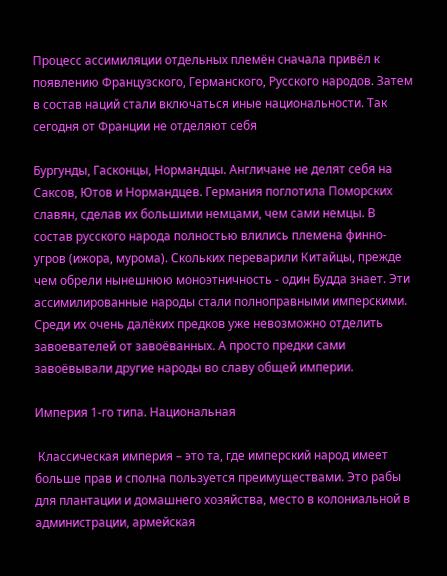Процесс ассимиляции отдельных племён сначала привёл к появлению Французского, Германского, Русского народов. Затем в состав наций стали включаться иные национальности. Так сегодня от Франции не отделяют себя

Бургунды, Гасконцы, Нормандцы. Англичане не делят себя на Саксов, Ютов и Нормандцев. Германия поглотила Поморских славян, сделав их большими немцами, чем сами немцы. В состав русского народа полностью влились племена финно-угров (ижора, мурома). Скольких переварили Китайцы, прежде чем обрели нынешнюю моноэтничность - один Будда знает. Эти ассимилированные народы стали полноправными имперскими. Среди их очень далёких предков уже невозможно отделить завоевателей от завоёванных. А просто предки сами завоёвывали другие народы во славу общей империи.

Империя 1-го типа. Национальная

 Классическая империя – это та, где имперский народ имеет больше прав и сполна пользуется преимуществами. Это рабы для плантации и домашнего хозяйства, место в колониальной в администрации, армейская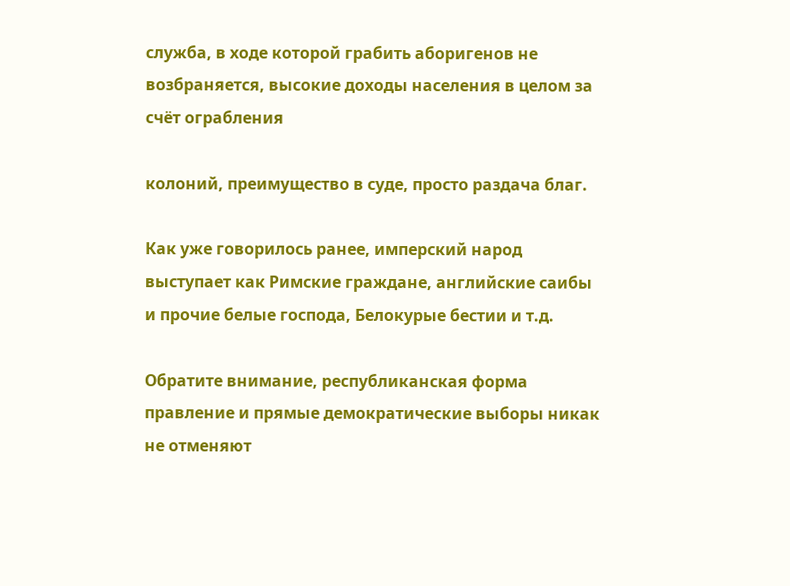служба, в ходе которой грабить аборигенов не возбраняется, высокие доходы населения в целом за счёт ограбления

колоний, преимущество в суде, просто раздача благ.

Как уже говорилось ранее, имперский народ выступает как Римские граждане, английские саибы и прочие белые господа, Белокурые бестии и т.д.

Обратите внимание, республиканская форма правление и прямые демократические выборы никак не отменяют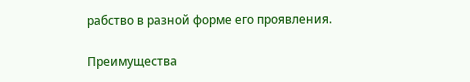рабство в разной форме его проявления.

Преимущества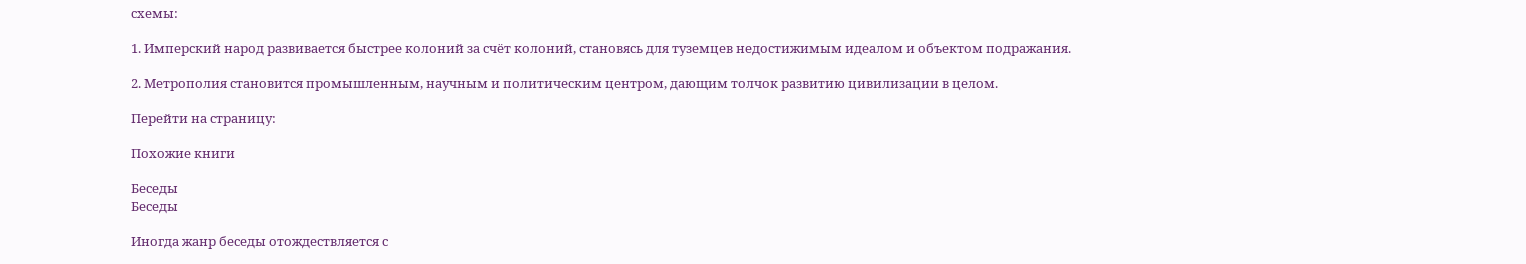схемы:

1. Имперский народ развивается быстрее колоний за счёт колоний, становясь для туземцев недостижимым идеалом и объектом подражания.

2. Метрополия становится промышленным, научным и политическим центром, дающим толчок развитию цивилизации в целом.

Перейти на страницу:

Похожие книги

Беседы
Беседы

Иногда жанр беседы отождествляется с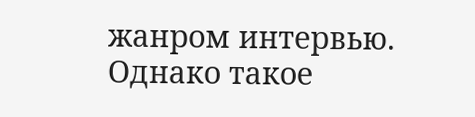жанром интервью. Однако такое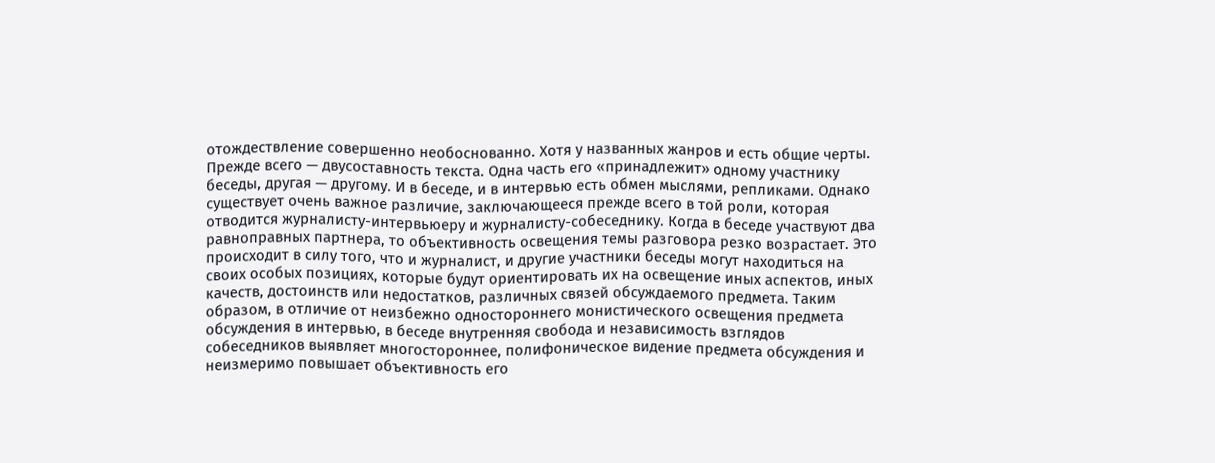отождествление совершенно необоснованно. Хотя у названных жанров и есть общие черты. Прежде всего — двусоставность текста. Одна часть его «принадлежит» одному участнику беседы, другая — другому. И в беседе, и в интервью есть обмен мыслями, репликами. Однако существует очень важное различие, заключающееся прежде всего в той роли, которая отводится журналисту-интервьюеру и журналисту-собеседнику. Когда в беседе участвуют два равноправных партнера, то объективность освещения темы разговора резко возрастает. Это происходит в силу того, что и журналист, и другие участники беседы могут находиться на своих особых позициях, которые будут ориентировать их на освещение иных аспектов, иных качеств, достоинств или недостатков, различных связей обсуждаемого предмета. Таким образом, в отличие от неизбежно одностороннего монистического освещения предмета обсуждения в интервью, в беседе внутренняя свобода и независимость взглядов собеседников выявляет многостороннее, полифоническое видение предмета обсуждения и неизмеримо повышает объективность его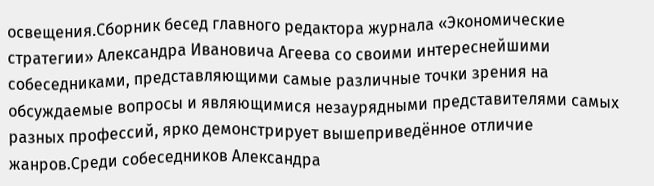освещения.Сборник бесед главного редактора журнала «Экономические стратегии» Александра Ивановича Агеева со своими интереснейшими собеседниками, представляющими самые различные точки зрения на обсуждаемые вопросы и являющимися незаурядными представителями самых разных профессий, ярко демонстрирует вышеприведённое отличие жанров.Среди собеседников Александра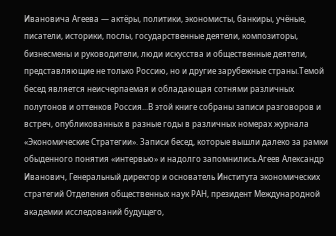Ивановича Агеева — актёры, политики, экономисты, банкиры, учёные, писатели, историки, послы, государственные деятели, композиторы, бизнесмены и руководители, люди искусства и общественные деятели, представляющие не только Россию, но и другие зарубежные страны.Темой бесед является неисчерпаемая и обладающая сотнями различных полутонов и оттенков Россия...В этой книге собраны записи разговоров и встреч, опубликованных в разные годы в различных номерах журнала «Экономические Стратегии». Записи бесед, которые вышли далеко за рамки обыденного понятия «интервью» и надолго запомнились.Агеев Александр Иванович, Генеральный директор и основатель Института экономических стратегий Отделения общественных наук РАН, президент Международной академии исследований будущего,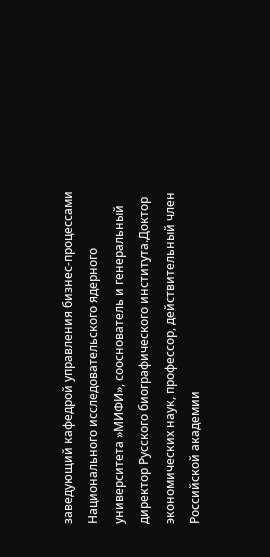заведующий кафедрой управления бизнес-процессами Национального исследовательского ядерного университета »МИФИ», сооснователь и генеральный директор Русского биографического института.Доктор экономических наук, профессор, действительный член Российской академии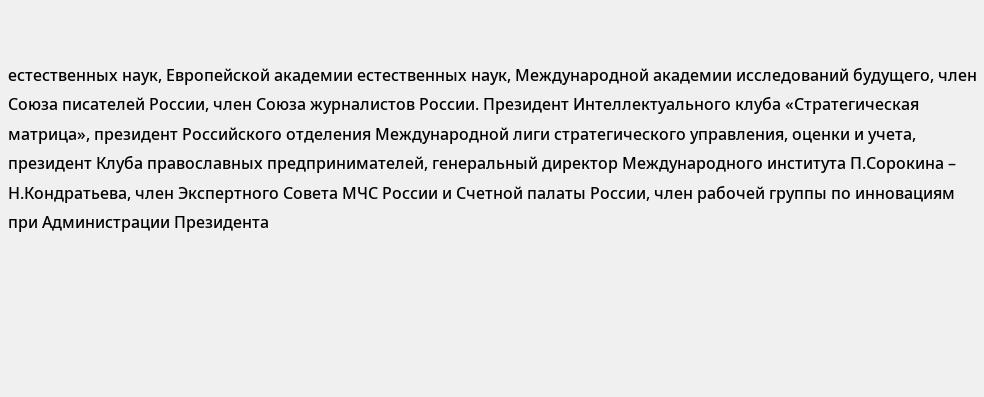естественных наук, Европейской академии естественных наук, Международной академии исследований будущего, член Союза писателей России, член Союза журналистов России. Президент Интеллектуального клуба «Стратегическая матрица», президент Российского отделения Международной лиги стратегического управления, оценки и учета, президент Клуба православных предпринимателей, генеральный директор Международного института П.Сорокина – Н.Кондратьева, член Экспертного Совета МЧС России и Счетной палаты России, член рабочей группы по инновациям при Администрации Президента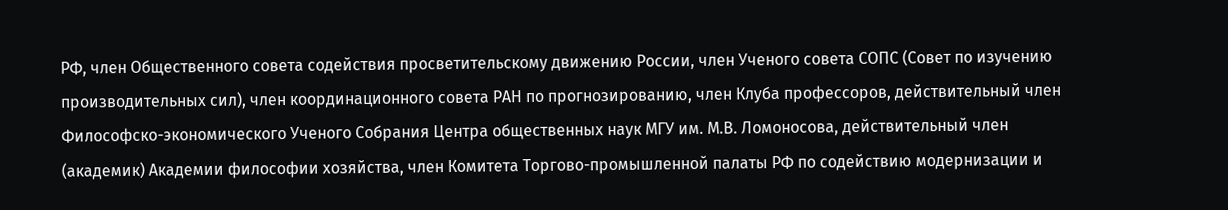РФ, член Общественного совета содействия просветительскому движению России, член Ученого совета СОПС (Совет по изучению производительных сил), член координационного совета РАН по прогнозированию, член Клуба профессоров, действительный член Философско-экономического Ученого Собрания Центра общественных наук МГУ им. М.В. Ломоносова, действительный член (академик) Академии философии хозяйства, член Комитета Торгово-промышленной палаты РФ по содействию модернизации и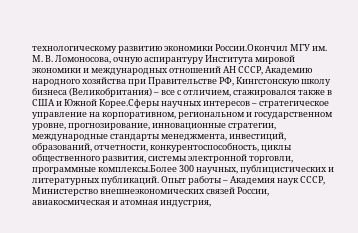технологическому развитию экономики России.Окончил МГУ им. М. В. Ломоносова, очную аспирантуру Института мировой экономики и международных отношений АН СССР, Академию народного хозяйства при Правительстве РФ, Кингстонскую школу бизнеса (Великобритания) – все с отличием, стажировался также в США и Южной Корее.Сферы научных интересов – стратегическое управление на корпоративном, региональном и государственном уровне, прогнозирование, инновационные стратегии, международные стандарты менеджмента, инвестиций, образований, отчетности, конкурентоспособность, циклы общественного развития, системы электронной торговли, программные комплексы.Более 300 научных, публицистических и литературных публикаций. Опыт работы – Академия наук СССР, Министерство внешнеэкономических связей России, авиакосмическая и атомная индустрия,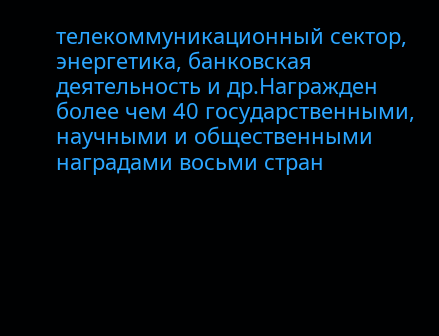телекоммуникационный сектор, энергетика, банковская деятельность и др.Награжден более чем 40 государственными, научными и общественными наградами восьми стран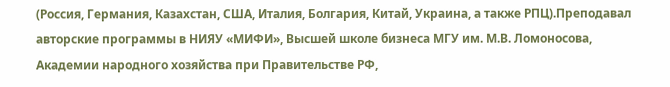(Россия, Германия, Казахстан, США, Италия, Болгария, Китай, Украина, а также РПЦ).Преподавал авторские программы в НИЯУ «МИФИ», Высшей школе бизнеса МГУ им. М.В. Ломоносова, Академии народного хозяйства при Правительстве РФ,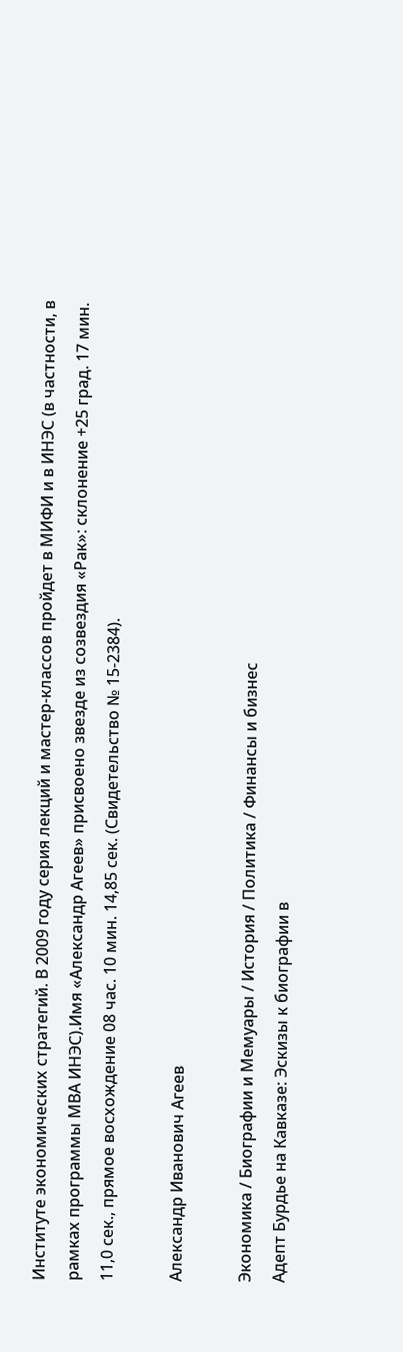Институте экономических стратегий. В 2009 году серия лекций и мастер-классов пройдет в МИФИ и в ИНЭС (в частности, в рамках программы МВА ИНЭС).Имя «Александр Агеев» присвоено звезде из созвездия «Рак»: склонение +25 град. 17 мин. 11,0 сек., прямое восхождение 08 час. 10 мин. 14,85 сек. (Свидетельство № 15-2384).

Александр Иванович Агеев

Экономика / Биографии и Мемуары / История / Политика / Финансы и бизнес
Адепт Бурдье на Кавказе: Эскизы к биографии в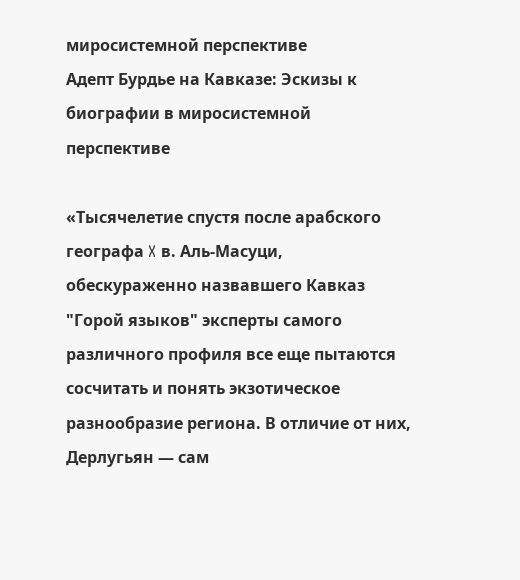миросистемной перспективе
Адепт Бурдье на Кавказе: Эскизы к биографии в миросистемной перспективе

«Тысячелетие спустя после арабского географа X в. Аль-Масуци, обескураженно назвавшего Кавказ "Горой языков" эксперты самого различного профиля все еще пытаются сосчитать и понять экзотическое разнообразие региона. В отличие от них, Дерлугьян — сам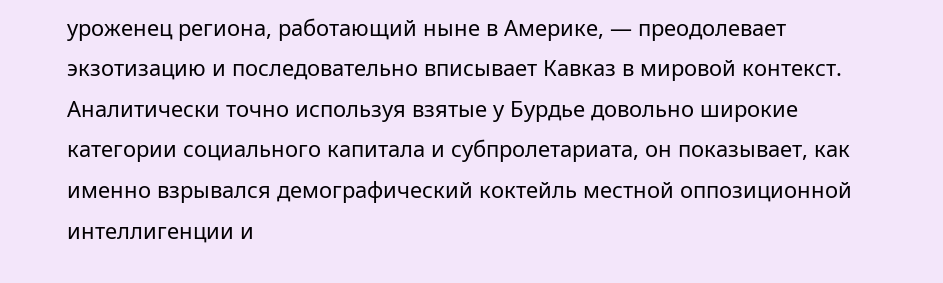уроженец региона, работающий ныне в Америке, — преодолевает экзотизацию и последовательно вписывает Кавказ в мировой контекст. Аналитически точно используя взятые у Бурдье довольно широкие категории социального капитала и субпролетариата, он показывает, как именно взрывался демографический коктейль местной оппозиционной интеллигенции и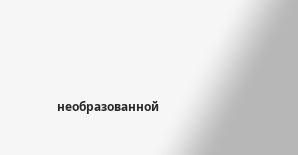необразованной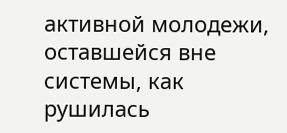активной молодежи, оставшейся вне системы, как рушилась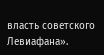власть советского Левиафана».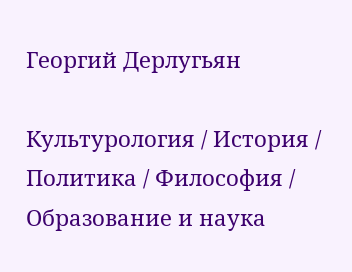Георгий Дерлугьян

Культурология / История / Политика / Философия / Образование и наука